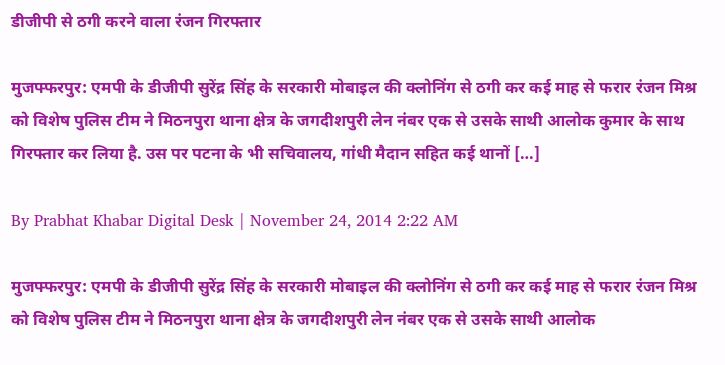डीजीपी से ठगी करने वाला रंजन गिरफ्तार

मुजफ्फरपुर: एमपी के डीजीपी सुरेंद्र सिंह के सरकारी मोबाइल की क्लोनिंग से ठगी कर कई माह से फरार रंजन मिश्र को विशेष पुलिस टीम ने मिठनपुरा थाना क्षेत्र के जगदीशपुरी लेन नंबर एक से उसके साथी आलोक कुमार के साथ गिरफ्तार कर लिया है. उस पर पटना के भी सचिवालय, गांधी मैदान सहित कई थानों […]

By Prabhat Khabar Digital Desk | November 24, 2014 2:22 AM

मुजफ्फरपुर: एमपी के डीजीपी सुरेंद्र सिंह के सरकारी मोबाइल की क्लोनिंग से ठगी कर कई माह से फरार रंजन मिश्र को विशेष पुलिस टीम ने मिठनपुरा थाना क्षेत्र के जगदीशपुरी लेन नंबर एक से उसके साथी आलोक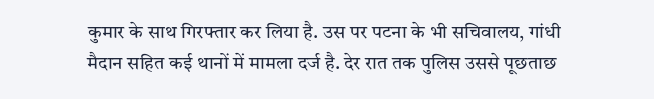कुमार के साथ गिरफ्तार कर लिया है. उस पर पटना के भी सचिवालय, गांधी मैदान सहित कई थानों में मामला दर्ज है. देर रात तक पुलिस उससे पूछताछ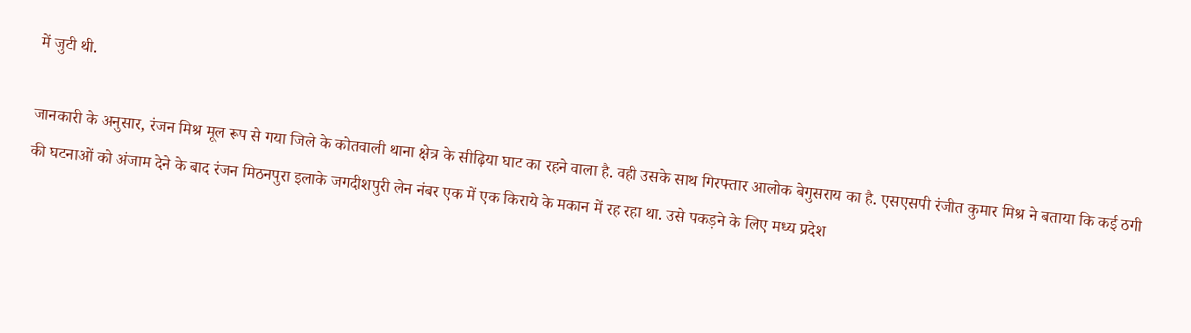में जुटी थी.

जानकारी के अनुसार, रंजन मिश्र मूल रूप से गया जिले के कोतवाली थाना क्षेत्र के सीढ़िया घाट का रहने वाला है. वही उसके साथ गिरफ्तार आलोक बेगुसराय का है. एसएसपी रंजीत कुमार मिश्र ने बताया कि कई ठगी की घटनाओं को अंजाम देने के बाद रंजन मिठनपुरा इलाके जगदीशपुरी लेन नंबर एक में एक किराये के मकान में रह रहा था. उसे पकड़ने के लिए मध्य प्रदेश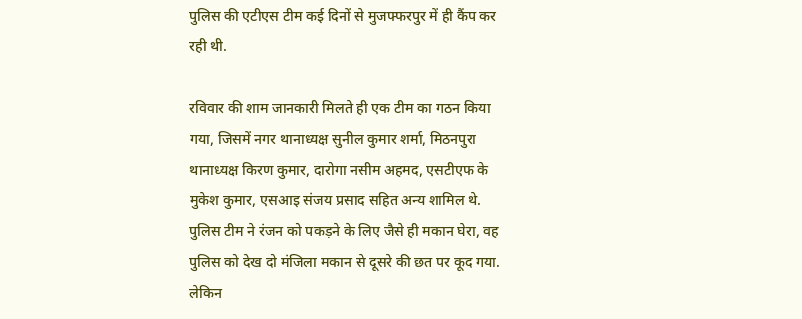पुलिस की एटीएस टीम कई दिनों से मुजफ्फरपुर में ही कैंप कर रही थी.

रविवार की शाम जानकारी मिलते ही एक टीम का गठन किया गया, जिसमें नगर थानाध्यक्ष सुनील कुमार शर्मा, मिठनपुरा थानाध्यक्ष किरण कुमार, दारोगा नसीम अहमद, एसटीएफ के मुकेश कुमार, एसआइ संजय प्रसाद सहित अन्य शामिल थे. पुलिस टीम ने रंजन को पकड़ने के लिए जैसे ही मकान घेरा, वह पुलिस को देख दो मंजिला मकान से दूसरे की छत पर कूद गया. लेकिन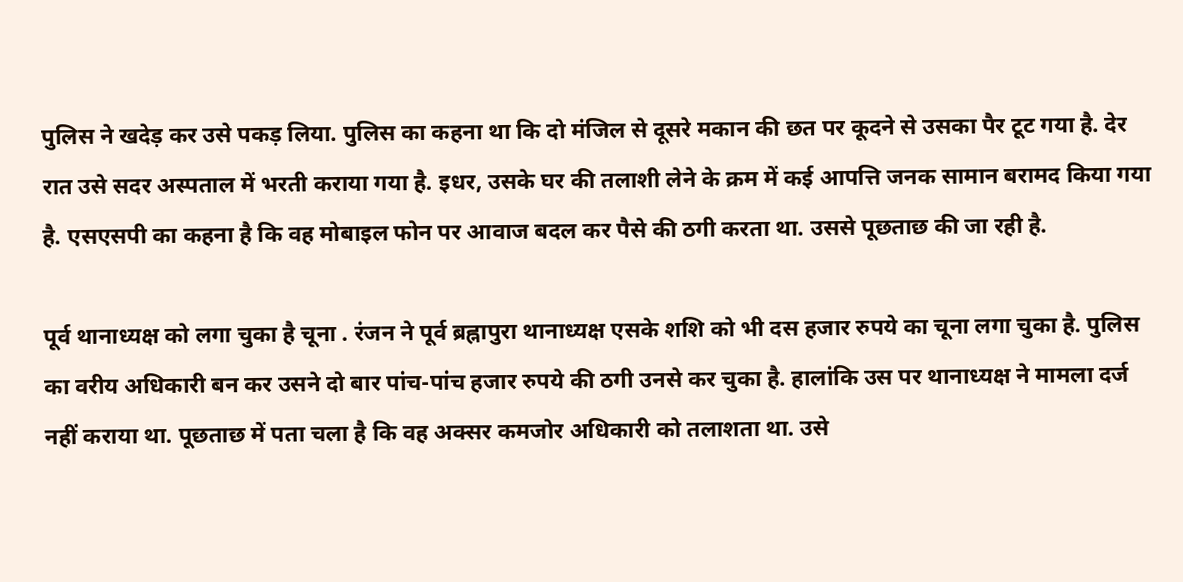पुलिस ने खदेड़ कर उसे पकड़ लिया. पुलिस का कहना था कि दो मंजिल से दूसरे मकान की छत पर कूदने से उसका पैर टूट गया है. देर रात उसे सदर अस्पताल में भरती कराया गया है. इधर, उसके घर की तलाशी लेने के क्रम में कई आपत्ति जनक सामान बरामद किया गया है. एसएसपी का कहना है कि वह मोबाइल फोन पर आवाज बदल कर पैसे की ठगी करता था. उससे पूछताछ की जा रही है.

पूर्व थानाध्यक्ष को लगा चुका है चूना . रंजन ने पूर्व ब्रह्नापुरा थानाध्यक्ष एसके शशि को भी दस हजार रुपये का चूना लगा चुका है. पुलिस का वरीय अधिकारी बन कर उसने दो बार पांच-पांच हजार रुपये की ठगी उनसे कर चुका है. हालांकि उस पर थानाध्यक्ष ने मामला दर्ज नहीं कराया था. पूछताछ में पता चला है कि वह अक्सर कमजोर अधिकारी को तलाशता था. उसे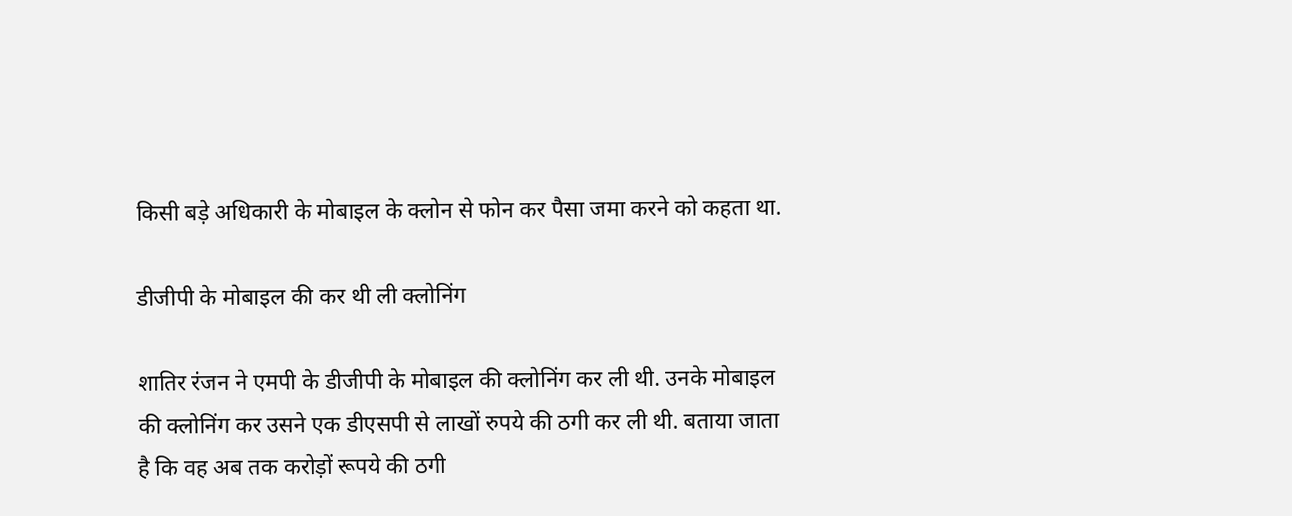किसी बड़े अधिकारी के मोबाइल के क्लोन से फोन कर पैसा जमा करने को कहता था.

डीजीपी के मोबाइल की कर थी ली क्लोनिंग

शातिर रंजन ने एमपी के डीजीपी के मोबाइल की क्लोनिंग कर ली थी. उनके मोबाइल की क्लोनिंग कर उसने एक डीएसपी से लाखों रुपये की ठगी कर ली थी. बताया जाता है कि वह अब तक करोड़ों रूपये की ठगी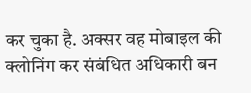कर चुका है. अक्सर वह मोबाइल की क्लोनिंग कर संबंधित अधिकारी बन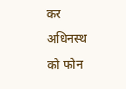कर अधिनस्थ को फोन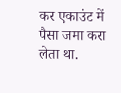कर एकाउंट में पैसा जमा करा लेता था.